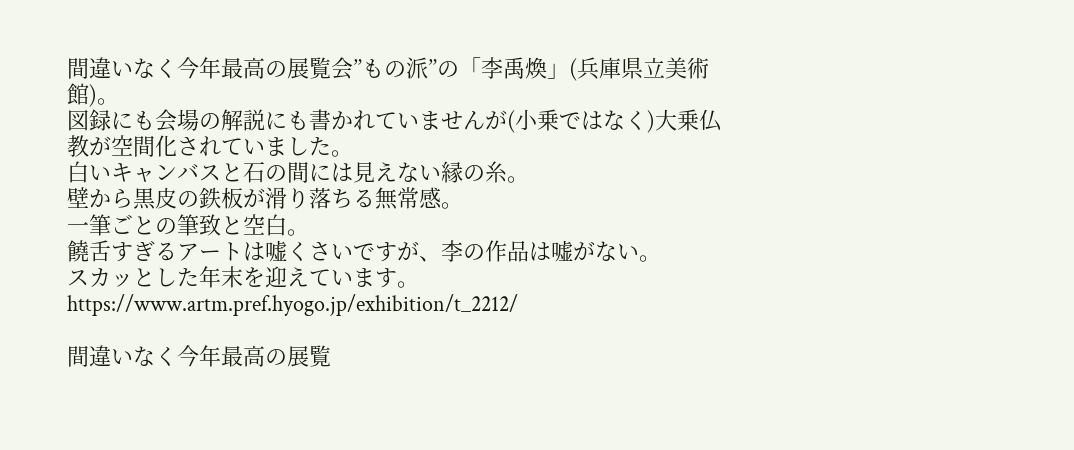間違いなく今年最高の展覧会”もの派”の「李禹煥」(兵庫県立美術館)。
図録にも会場の解説にも書かれていませんが(小乗ではなく)大乗仏教が空間化されていました。
白いキャンバスと石の間には見えない縁の糸。
壁から黒皮の鉄板が滑り落ちる無常感。
一筆ごとの筆致と空白。
饒舌すぎるアートは嘘くさいですが、李の作品は嘘がない。
スカッとした年末を迎えています。
https://www.artm.pref.hyogo.jp/exhibition/t_2212/

間違いなく今年最高の展覧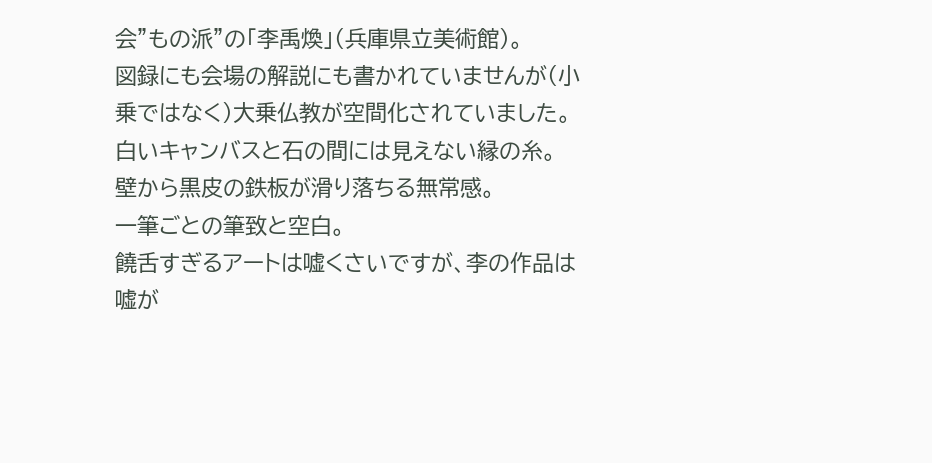会”もの派”の「李禹煥」(兵庫県立美術館)。
図録にも会場の解説にも書かれていませんが(小乗ではなく)大乗仏教が空間化されていました。
白いキャンバスと石の間には見えない縁の糸。
壁から黒皮の鉄板が滑り落ちる無常感。
一筆ごとの筆致と空白。
饒舌すぎるアートは嘘くさいですが、李の作品は嘘が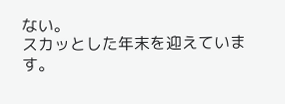ない。
スカッとした年末を迎えています。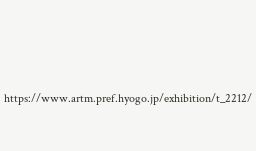https://www.artm.pref.hyogo.jp/exhibition/t_2212/